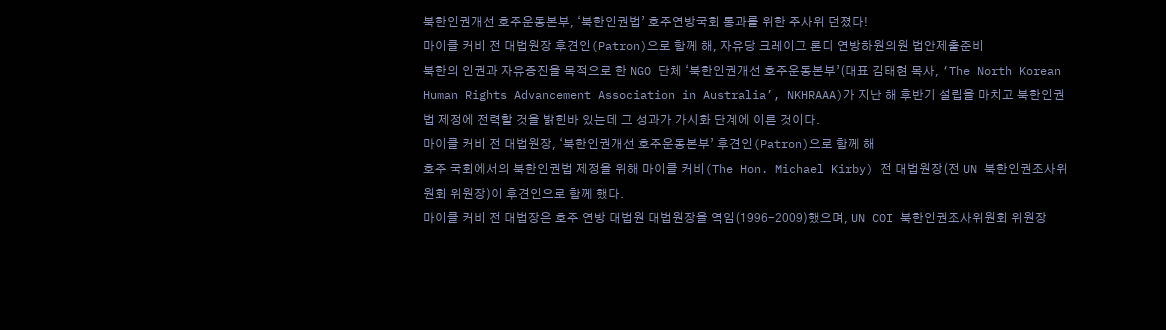북한인권개선 호주운동본부, ‘북한인권법’ 호주연방국회 통과를 위한 주사위 던졌다!
마이클 커비 전 대법원장 후견인(Patron)으로 함께 해, 자유당 크레이그 론디 연방하원의원 법안제출준비
북한의 인권과 자유증진을 목적으로 한 NGO 단체 ‘북한인권개선 호주운동본부’(대표 김태현 목사, ‘The North Korean Human Rights Advancement Association in Australia’, NKHRAAA)가 지난 해 후반기 설립을 마치고 북한인권법 제정에 전력할 것을 밝힌바 있는데 그 성과가 가시화 단계에 이른 것이다.
마이클 커비 전 대법원장, ‘북한인권개선 호주운동본부’ 후견인(Patron)으로 함께 해
호주 국회에서의 북한인권법 제정을 위해 마이클 커비(The Hon. Michael Kirby) 전 대법원장(전 UN 북한인권조사위원회 위원장)이 후견인으로 함께 했다.
마이클 커비 전 대법장은 호주 연방 대법원 대법원장을 역임(1996-2009)했으며, UN COI 북한인권조사위원회 위원장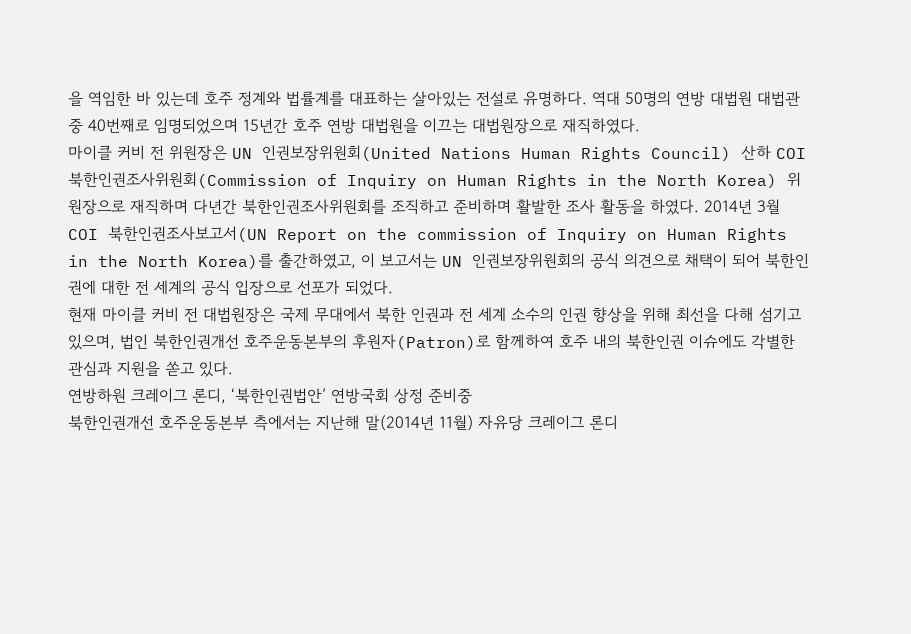을 역임한 바 있는데 호주 정계와 법률계를 대표하는 살아있는 전설로 유명하다. 역대 50명의 연방 대법원 대법관 중 40번째로 임명되었으며 15년간 호주 연방 대법원을 이끄는 대법원장으로 재직하였다.
마이클 커비 전 위원장은 UN 인권보장위원회(United Nations Human Rights Council) 산하 COI 북한인권조사위원회(Commission of Inquiry on Human Rights in the North Korea) 위원장으로 재직하며 다년간 북한인권조사위원회를 조직하고 준비하며 활발한 조사 활동을 하였다. 2014년 3월 COI 북한인권조사보고서(UN Report on the commission of Inquiry on Human Rights in the North Korea)를 출간하였고, 이 보고서는 UN 인권보장위원회의 공식 의견으로 채택이 되어 북한인권에 대한 전 세계의 공식 입장으로 선포가 되었다.
현재 마이클 커비 전 대법원장은 국제 무대에서 북한 인권과 전 세계 소수의 인권 향상을 위해 최선을 다해 섬기고 있으며, 법인 북한인권개선 호주운동본부의 후원자(Patron)로 함께하여 호주 내의 북한인권 이슈에도 각별한 관심과 지원을 쏟고 있다.
연방하원 크레이그 론디, ‘북한인권법안’ 연방국회 상정 준비중
북한인권개선 호주운동본부 측에서는 지난해 말(2014년 11월) 자유당 크레이그 론디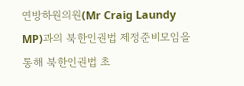연방하원의원(Mr Craig Laundy MP)과의 북한인권법 제정준비모임을 통해 북한인권법 초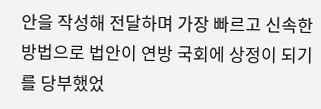안을 작성해 전달하며 가장 빠르고 신속한 방법으로 법안이 연방 국회에 상정이 되기를 당부했었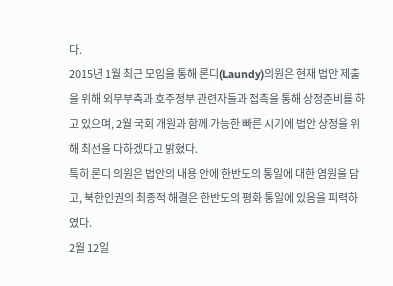다.
2015년 1월 최근 모임을 통해 론디(Laundy)의원은 현재 법안 제출을 위해 외무부측과 호주정부 관련자들과 접촉을 통해 상정준비를 하고 있으며, 2월 국회 개원과 함께 가능한 빠른 시기에 법안 상정을 위해 최선을 다하겠다고 밝혔다.
특히 론디 의원은 법안의 내용 안에 한반도의 통일에 대한 염원을 담고, 북한인권의 최종적 해결은 한반도의 평화 통일에 있음을 피력하였다.
2월 12일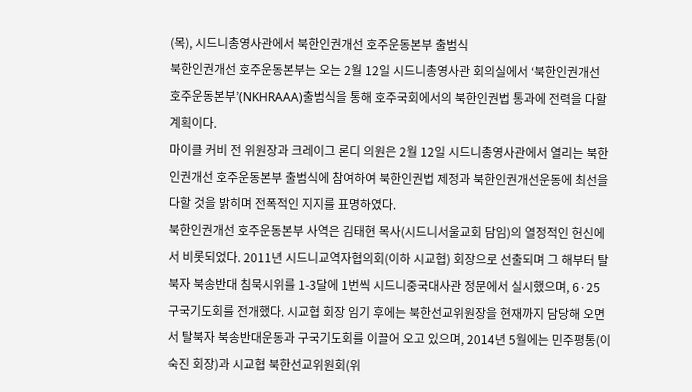(목), 시드니총영사관에서 북한인권개선 호주운동본부 출범식
북한인권개선 호주운동본부는 오는 2월 12일 시드니총영사관 회의실에서 ‘북한인권개선 호주운동본부’(NKHRAAA)출범식을 통해 호주국회에서의 북한인권법 통과에 전력을 다할 계획이다.
마이클 커비 전 위원장과 크레이그 론디 의원은 2월 12일 시드니총영사관에서 열리는 북한인권개선 호주운동본부 출범식에 참여하여 북한인권법 제정과 북한인권개선운동에 최선을 다할 것을 밝히며 전폭적인 지지를 표명하였다.
북한인권개선 호주운동본부 사역은 김태현 목사(시드니서울교회 담임)의 열정적인 헌신에서 비롯되었다. 2011년 시드니교역자협의회(이하 시교협) 회장으로 선출되며 그 해부터 탈북자 북송반대 침묵시위를 1-3달에 1번씩 시드니중국대사관 정문에서 실시했으며, 6·25 구국기도회를 전개했다. 시교협 회장 임기 후에는 북한선교위원장을 현재까지 담당해 오면서 탈북자 북송반대운동과 구국기도회를 이끌어 오고 있으며, 2014년 5월에는 민주평통(이숙진 회장)과 시교협 북한선교위원회(위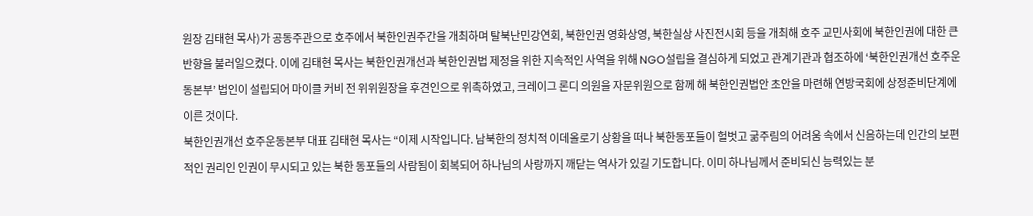원장 김태현 목사)가 공동주관으로 호주에서 북한인권주간을 개최하며 탈북난민강연회, 북한인권 영화상영, 북한실상 사진전시회 등을 개최해 호주 교민사회에 북한인권에 대한 큰 반향을 불러일으켰다. 이에 김태현 목사는 북한인권개선과 북한인권법 제정을 위한 지속적인 사역을 위해 NGO설립을 결심하게 되었고 관계기관과 협조하에 ‘북한인권개선 호주운동본부’ 법인이 설립되어 마이클 커비 전 위위원장을 후견인으로 위촉하였고, 크레이그 론디 의원을 자문위원으로 함께 해 북한인권법안 초안을 마련해 연방국회에 상정준비단계에 이른 것이다.
북한인권개선 호주운동본부 대표 김태현 목사는 “이제 시작입니다. 남북한의 정치적 이데올로기 상황을 떠나 북한동포들이 헐벗고 굶주림의 어려움 속에서 신음하는데 인간의 보편적인 권리인 인권이 무시되고 있는 북한 동포들의 사람됨이 회복되어 하나님의 사랑까지 깨닫는 역사가 있길 기도합니다. 이미 하나님께서 준비되신 능력있는 분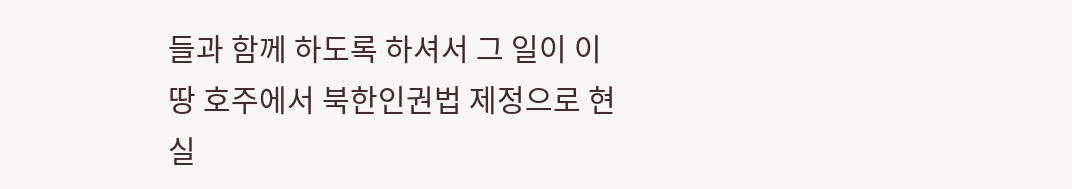들과 함께 하도록 하셔서 그 일이 이 땅 호주에서 북한인권법 제정으로 현실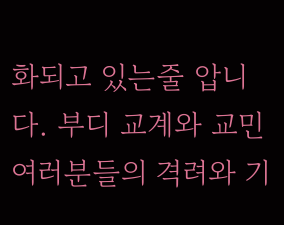화되고 있는줄 압니다. 부디 교계와 교민여러분들의 격려와 기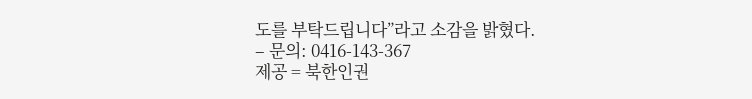도를 부탁드립니다”라고 소감을 밝혔다.
– 문의: 0416-143-367
제공 = 북한인권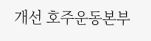개선 호주운동본부